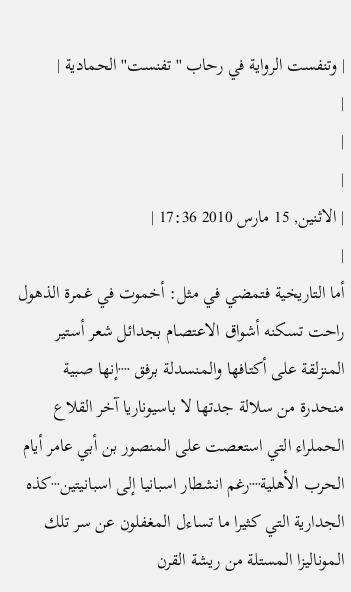| وتنفست الرواية في رحاب ''تفنست'' الحمادية |
|
|
|
| الاثنين, 15 مارس 2010 17:36 |
|
أما التاريخية فتمضي في مثل: أخموت في غمرة الذهول راحت تسكنه أشواق الاعتصام بجدائل شعر أستير المنزلقة على أكتافها والمنسدلة برفق ····إنها صبية منحدرة من سلالة جدتها لا باسيوناريا آخر القلاع الحملراء التي استعصت على المنصور بن أبي عامر أيام الحرب الأهلية····رغم انشطار اسبانيا إلى اسبانيتين···كذه الجدارية التي كثيرا ما تساءل المغفلون عن سر تلك الموناليزا المستلة من ريشة القرن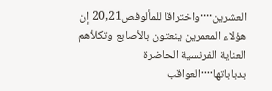العشرين····واختراقا للمألوفص20,21 إن هؤلاء المعمرين ينعتون بالأصابع وتكلأهم العناية الفرنسية الحاضرة بدباباتها····العواقب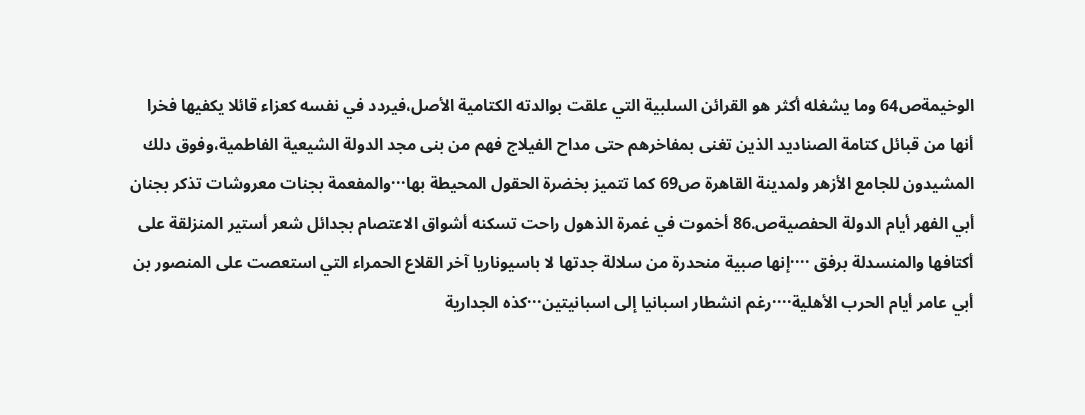الوخيمةص64 وما يشغله أكثر هو القرائن السلبية التي علقت بوالدته الكتامية الأصل،فيردد في نفسه كعزاء قائلا يكفيها فخرا أنها من قبائل كتامة الصناديد الذين تغنى بمفاخرهم حتى مداح الفيلاج فهم من بنى مجد الدولة الشيعية الفاطمية،وفوق دلك المشيدون للجامع الأزهر ولمدينة القاهرة ص69 كما تتميز بخضرة الحقول المحيطة بها···والمفعمة بجنات معروشات تذكر بجنان أبي الفهر أيام الدولة الحفصيةص.86 أخموت في غمرة الذهول راحت تسكنه أشواق الاعتصام بجدائل شعر أستير المنزلقة على أكتافها والمنسدلة برفق ····إنها صبية منحدرة من سلالة جدتها لا باسيوناريا آخر القلاع الحمراء التي استعصت على المنصور بن أبي عامر أيام الحرب الأهلية····رغم انشطار اسبانيا إلى اسبانيتين···كذه الجدارية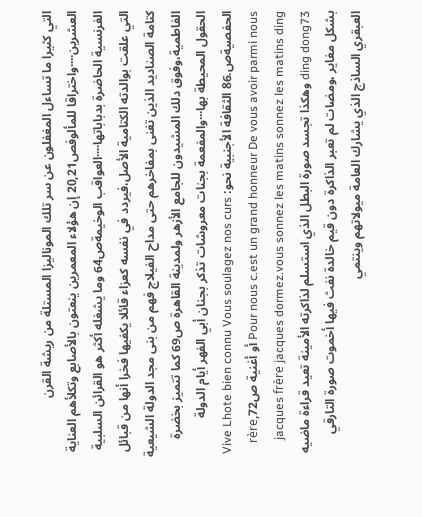التي كثيرا ما تساءل المغفلون عن سر تلك الموناليزا المستلة من ريشة القرن العشرين····واختراقا للمألوفص20,21 إن هؤلاء المعمرين ينعتون بالأصابع وتكلأهم العناية الفرنسية الحاضرة بدباباتها····العواقب الوخيمةص64 وما يشغله أكثر هو القرائن السلبية التي علقت بوالدته الكتامية الأصل،فيردد في نفسه كعزاء قائلا يكفيها فخرا أنها من قبائل كتامة الصناديد الذين تغنى بمفاخرهم حتى مداح الفيلاج فهم من بنى مجد الدولة الشيعية الفاطمية،وفوق دلك المشيدون للجامع الأزهر ولمدينة القاهرة ص69 كما تتميز بخضرة الحقول المحيطة بها···والمفعمة بجنات معروشات تذكر بجنان أبي الفهر أيام الدولة الحفصيةص.86 الثقافة الأجنبية نحو: Vive Lhote bien connu Vous soulagez nos curs Pour nous c.est un grand honneur De vous avoir parmi nous أو أغنية ص72,rère jacques frère jacques dormez.vous sonnez les matins sonnez les matins ding ding dong73 وهكذا تجسد صورة البطل الذي استسلم لذاكرته الأمينة تعيد قراءة ماضيه بشكل مغاير ،ومضات لم تعبر الذاكرة دون قيم خالدة نفث فيها أخموت صورة التارقي العبقري الساذج الذي يشارك العامة ميولاتهم وينتمي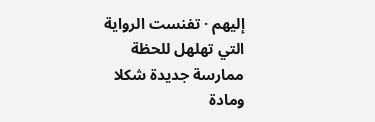إليهم · تفنست الرواية التي تهلهل للحظة ممارسة جديدة شكلا ومادة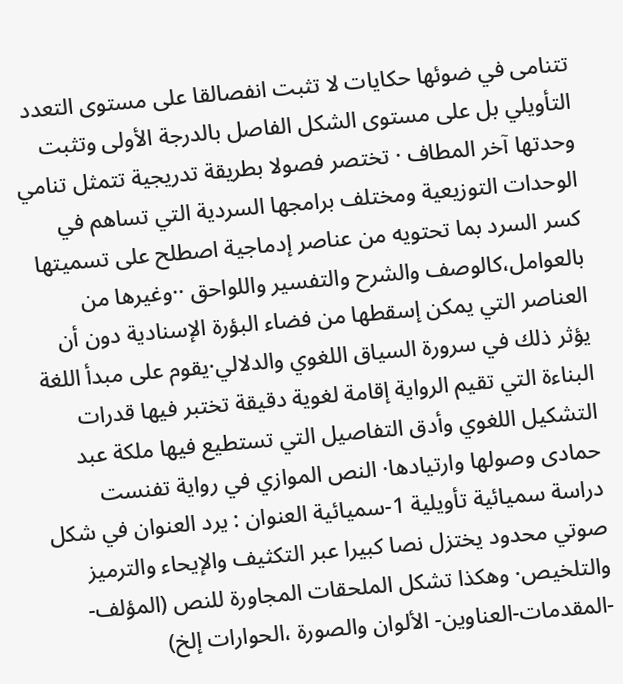تتنامى في ضوئها حكايات لا تثبت انفصالقا على مستوى التعدد التأويلي بل على مستوى الشكل الفاصل بالدرجة الأولى وتثبت وحدتها آخر المطاف · تختصر فصولا بطريقة تدريجية تتمثل تنامي الوحدات التوزيعية ومختلف برامجها السردية التي تساهم في كسر السرد بما تحتويه من عناصر إدماجية اصطلح على تسميتها بالعوامل،كالوصف والشرح والتفسير واللواحق ··وغيرها من العناصر التي يمكن إسقطها من فضاء البؤرة الإسنادية دون أن يؤثر ذلك في سرورة السياق اللغوي والدلالي·يقوم على مبدأ اللغة البناءة التي تقيم الرواية إقامة لغوية دقيقة تختبر فيها قدرات التشكيل اللغوي وأدق التفاصيل التي تستطيع فيها ملكة عبد حمادى وصولها وارتيادها· النص الموازي في رواية تفنست دراسة سميائية تأويلية 1-سميائية العنوان : يرد العنوان في شكل صوتي محدود يختزل نصا كبيرا عبر التكثيف والإيحاء والترميز والتلخيص· وهكذا تشكل الملحقات المجاورة للنص (المؤلف- -المقدمات-العناوين- الألوان والصورة ،الحوارات إلخ)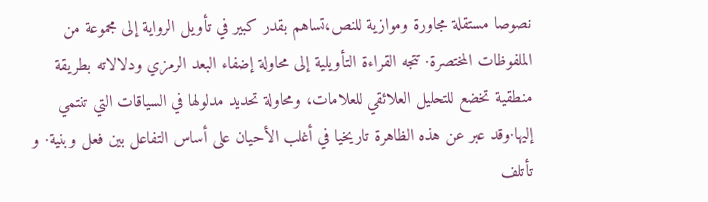نصوصا مستقلة مجاورة وموازية للنص،تساهم بقدر كبير في تأويل الرواية إلى مجموعة من الملفوظات المختصرة· تتجه القراءة التأويلية إلى محاولة إضفاء البعد الرمزي ودلالاته بطريقة منطقية تخضع للتحليل العلائقي للعلامات، ومحاولة تحديد مدلولها في السياقات التي تنتمي إليها·وقد عبر عن هذه الظاهرة تاريخيا في أغلب الأحيان على أساس التفاعل بين فعل وبنية· و تأتلف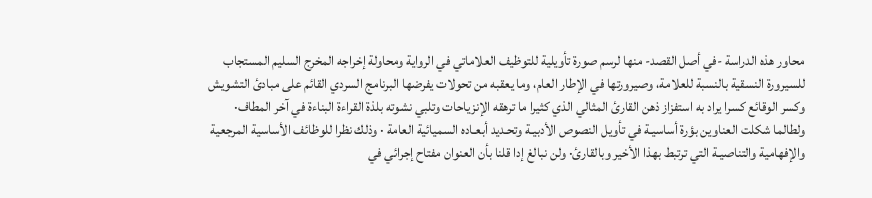محاور هذه الدراسة -في أصل القصد- منها لرسم صورة تأويلية للتوظيف العلاماتي في الرواية ومحاولة إخراجه المخرج السليم المستجاب للسيرورة النسقية بالنسبة للعلامة، وصيرورتها في الإطار العام، وما يعقبه من تحولات يفرضها البرنامج السردي القائم على مبادئ التشويش وكسر الوقائع كسرا يراد به استفزاز ذهن القارئ المثالي الذي كثيرا ما ترهقه الإنزياحات وتلبي نشوته بلذة القراءة البناءة في آخر المطاف· ولطالما شكلت العناوين بؤرة أساسيـة في تأويل النصوص الأدبيـة وتحـديد أبعـاده السميائية العامة · وذلك نظرا للوظائف الأساسية المرجعية والإفهامية والتناصيـة التي ترتبط بهذا الأخير وبالقارئ· ولن نبالغ إدا قلنا بأن العنوان مفتاح إجرائي في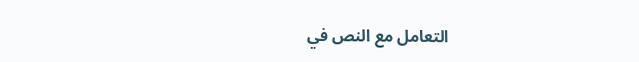التعامل مع النص في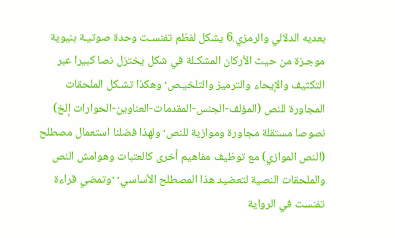بعديه الدلالي والرمزي.6 يشكل لفظم تفنسـت وحدة صوتيـة بنيوية موجـزة من حيث الأركان المشكـلة في شكل يختزل نصا كبيرا عبر التكثيف والإيحاء والترميز والتلخيـص· وهكذا تشـكل الملحقات المجاورة للنص (المؤلف-الجنس-المقدمات-العناوين-الحوارات إلخ) نصوصا مستقلة مجاورة وموازية للنص· ولهذا فضلنا استعمال مصطلح (النص الموازي) مع توظيف مفاهيم أخرى كالعتبات وهوامش النص والملحقات النصية لتعضيد هذا المصطلح الأساسي· ·وتمضي قراءة تفنست في الرواية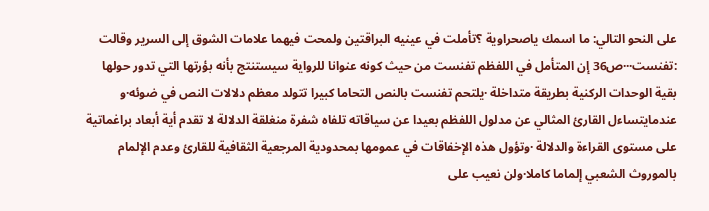على النحو التالي: ما اسمك ياصحراوية ؟تأملت في عينيه البراقتين ولمحت فيهما علامات الشوق إلى السرير وقالت :تفنست···ص36 إن المتأمل في اللفظم تفنست من حيث كونه عنوانا للرواية سيستنتج بأنه بؤرتها التي تدور حولها بقية الوحدات الركنية بطريقة متداخلة ·يلتحم تفنست بالنص التحاما كبيرا تتولد معظم دلالات النص في ضوئه·و عندمايتساءل القارئ المثالي عن مدلول اللفظم بعيدا عن سياقاته تلفاه شفرة منغلقة الدلالة لا تقدم أية أبعاد براغماتية على مستوى القراءة والدلالة ·وتؤول هذه الإخفاقات في عمومها بمحدودية المرجعية الثقافية للقارئ وعدم الإلمام بالموروث الشعبي إلماما كاملا·ولن نعيب على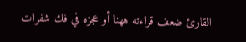القارئ ضعف قراءته ههنا أو عجزه في فك شفرات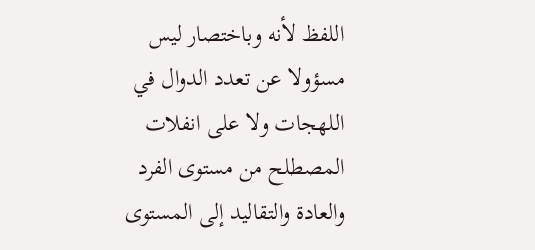اللفظ لأنه وباختصار ليس مسؤولا عن تعدد الدوال في اللهجات ولا على انفلات المصطلح من مستوى الفرد والعادة والتقاليد إلى المستوى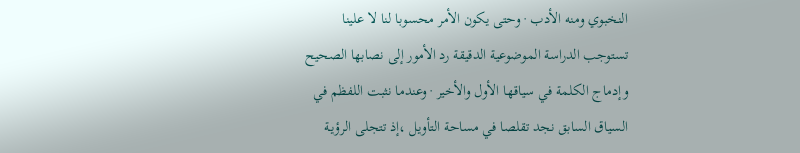النخبوي ومنه الأدب · وحتى يكون الأمر محسوبا لنا لا علينا تستوجب الدراسة الموضوعية الدقيقة رد الأمور إلى نصابها الصحيح وإدماج الكلمة في سياقها الأول والأخير · وعندما نثبت اللفظم في السياق السابق نجد تقلصا في مساحة التأويل ،إذ تتجلى الرؤيـة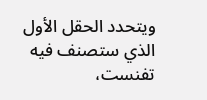ويتحدد الحقل الأول الذي ستصنف فيه تفنست،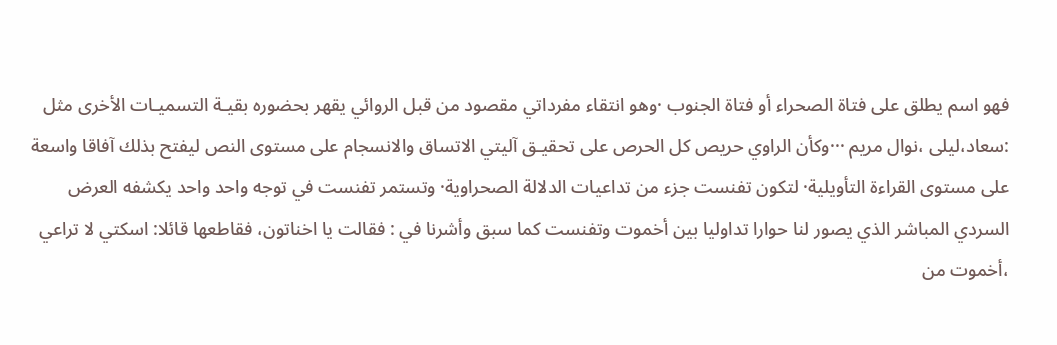فهو اسم يطلق على فتاة الصحراء أو فتاة الجنوب ·وهو انتقاء مفرداتي مقصود من قبل الروائي يقهر بحضوره بقيـة التسميـات الأخرى مثل :سعاد،ليلى ،نوال مريم ···وكأن الراوي حريص كل الحرص على تحقيـق آليتي الاتساق والانسجام على مستوى النص ليفتح بذلك آفاقا واسعة على مستوى القراءة التأويلية· لتكون تفنست جزء من تداعيات الدلالة الصحراوية· وتستمر تفنست في توجه واحد واحد يكشفه العرض السردي المباشر الذي يصور لنا حوارا تداوليا بين أخموت وتفنست كما سبق وأشرنا في : فقالت يا اخناتون، فقاطعها قائلا: اسكتي لا تراعي ،أخموت من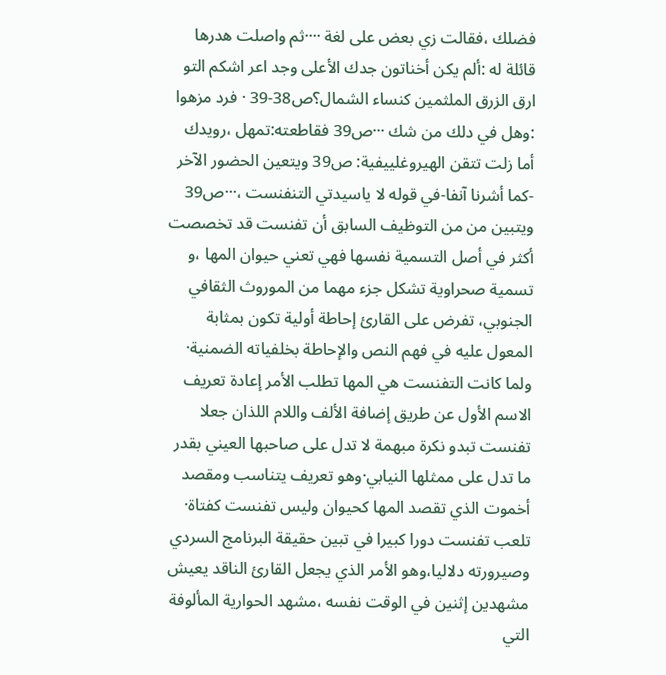فضلك ،فقالت زي بعض على لغة ····ثم واصلت هدرها قائلة له :ألم يكن أخناتون جدك الأعلى وجد اعر اشكم التو ارق الزرق الملثمين كنساء الشمال؟ص38-39 · فرد مزهوا :وهل في دلك من شك ···ص39 فقاطعته:تمهل ،رويدك أما زلت تتقن الهيروغلييفية: ص39 ويتعين الحضور الآخر -كما أشرنا آنفا-في قوله لا ياسيدتي التنفنست ،···ص39 ويتبين من من التوظيف السابق أن تفنست قد تخصصت أكثر في أصل التسمية نفسها فهي تعني حيوان المها ،و تسمية صحراوية تشكل جزء مهما من الموروث الثقافي الجنوبي، تفرض على القارئ إحاطة أولية تكون بمثابة المعول عليه في فهم النص والإحاطة بخلفياته الضمنية· ولما كانت التفنست هي المها تطلب الأمر إعادة تعريف الاسم الأول عن طريق إضافة الألف واللام اللذان جعلا تفنست تبدو نكرة مبهمة لا تدل على صاحبها العيني بقدر ما تدل على ممثلها النيابي·وهو تعريف يتناسب ومقصد أخموت الذي تقصد المها كحيوان وليس تفنست كفتاة· تلعب تفنست دورا كبيرا في تبين حقيقة البرنامج السردي وصيرورته دلاليا،وهو الأمر الذي يجعل القارئ الناقد يعيش مشهدين إثنين في الوقت نفسه ،مشهد الحوارية المألوفة التي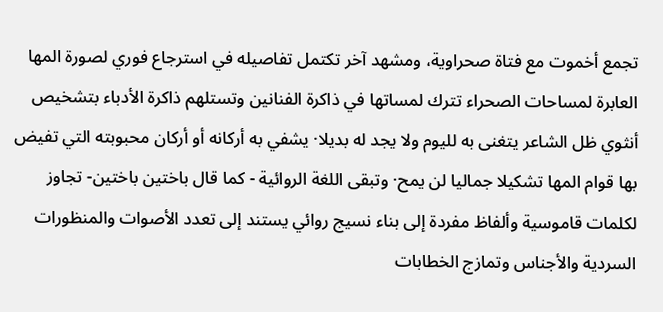تجمع أخموت مع فتاة صحراوية، ومشهد آخر تكتمل تفاصيله في استرجاع فوري لصورة المها العابرة لمساحات الصحراء تترك لمساتها في ذاكرة الفنانين وتستلهم ذاكرة الأدباء بتشخيص أنثوي ظل الشاعر يتغنى به لليوم ولا يجد له بديلا· يشفي به أركانه أو أركان محبوبته التي تفيض بها قوام المها تشكيلا جماليا لن يمح· وتبقى اللغة الروائية - كما قال باختين باختين- تجاوز لكلمات قاموسية وألفاظ مفردة إلى بناء نسيج روائي يستند إلى تعدد الأصوات والمنظورات السردية والأجناس وتمازج الخطابات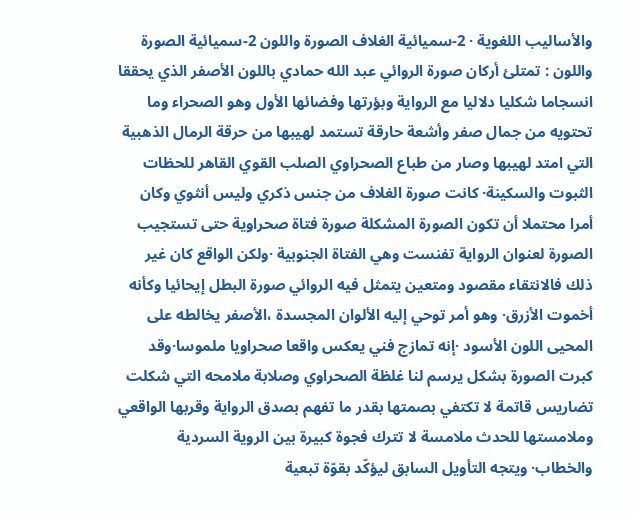والأساليب اللغوية · 2-سميائية الغلاف الصورة واللون 2-سميائية الصورة واللون : تمتلئ أركان صورة الروائي عبد الله حمادي باللون الأصفر الذي يحققا انسجاما شكليا دلاليا مع الرواية وبؤرتها وفضائها الأول وهو الصحراء وما تحتويه من جمال صفر وأشعة حارقة تستمد لهيبها من حرقة الرمال الذهبية التي امتد لهيبها وصار من طباع الصحراوي الصلب القوي القاهر للحظات الثبوت والسكينة· كانت صورة الغلاف من جنس ذكري وليس أنثوي وكان أمرا محتملا أن تكون الصورة المشكلة صورة فتاة صحراوية حتى تستجيب الصورة لعنوان الرواية تفنست وهي الفتاة الجنوبية ·ولكن الواقع كان غير ذلك فالانتقاء مقصود ومتعين يتمثل فيه الروائي صورة البطل إيحائيا وكأنه أخموت الأزرق· وهو أمر توحي إليه الألوان المجسدة ،الأصفر يخالطه على المحيى اللون الأسود ·إنه تمازج فني يعكس واقعا صحراويا ملموسا·وقد كبرت الصورة بشكل يرسم لنا غلظة الصحراوي وصلابة ملامحه التي شكلت تضاريس قاتمة لا تكتفي بصمتها بقدر ما تفهم بصدق الرواية وقربها الواقعي وملامستها للحدث ملامسة لا تترك فجوة كبيرة بين الروية السردية والخطاب· ويتجه التأويل السابق ليؤكّد بقوّة تبعية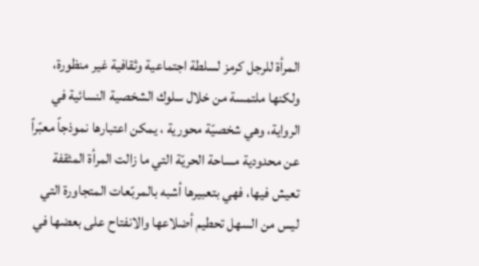المرأة للرجل كرمز لسلطة اجتماعية وثقافية غير منظورة، ولكنها ملتمسة من خلال سلوك الشخصية النسائية في الرواية، وهي شخصيّة محورية ، يمكن اعتبارها نموذجاً معبّراً عن محدودية مساحة الحريّة التي ما زالت المرأة المثقفة تعيش فيها، فهي بتعبيرها أشبه بالمربّعات المتجاورة التي ليس من السهل تحطيم أضلاعها والانفتاح على بعضها في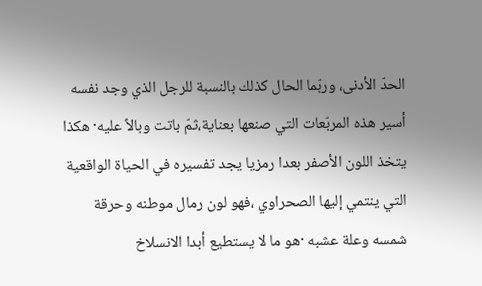الحدّ الأدنى، وربّما الحال كذلك بالنسبة للرجل الذي وجد نفسه أسير هذه المربّعات التي صنعها بعناية،ثمّ باتت وبالاً عليه· هكذا يتخذ اللون الأصفر بعدا رمزيا يجد تفسيره في الحياة الواقعية التي ينتمي إليها الصحراوي ،فهو لون رمال موطنه وحرقة شمسه وعلة عشبه ·هو ما لا يستطيع أبدا الانسلاخ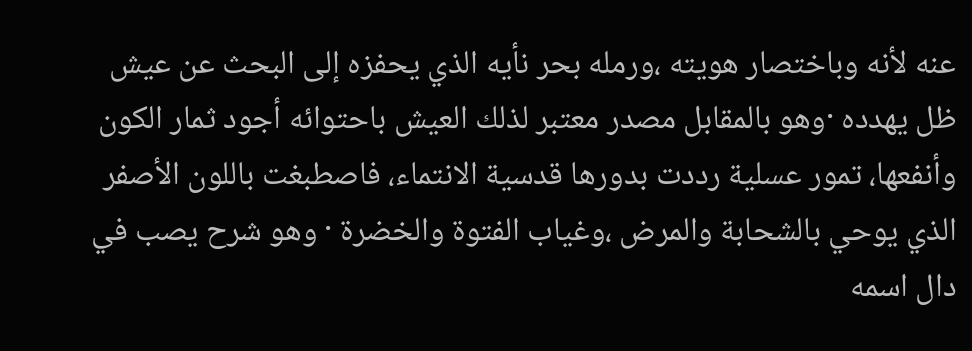عنه لأنه وباختصار هويته ،ورمله بحر نأيه الذي يحفزه إلى البحث عن عيش ظل يهدده ·وهو بالمقابل مصدر معتبر لذلك العيش باحتوائه أجود ثمار الكون وأنفعها، تمور عسلية رددت بدورها قدسية الانتماء، فاصطبغت باللون الأصفر الذي يوحي بالشحابة والمرض ،وغياب الفتوة والخضرة · وهو شرح يصب في دال اسمه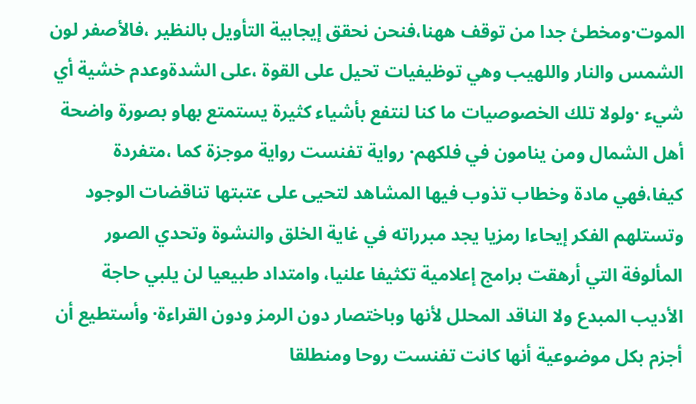الموت·ومخطئ جدا من توقف ههنا،فنحن نحقق إيجابية التأويل بالنظير ،فالأصفر لون الشمس والنار واللهيب وهي توظيفيات تحيل على القوة ،على الشدةوعدم خشية أي شيء ·ولولا تلك الخصوصيات ما كنا لنتفع بأشياء كثيرة يستمتع بهاو بصورة واضحة أهل الشمال ومن ينامون في فلكهم· رواية تفنست رواية موجزة كما ،متفردة كيفا،فهي مادة وخطاب تذوب فيها المشاهد لتحيى على عتبتها تناقضات الوجود وتستلهم الفكر إيحاءا رمزيا يجد مبرراته في غاية الخلق والنشوة وتحدي الصور المألوفة التي أرهقت برامج إعلامية تكثيفا علنيا، وامتداد طبيعيا لن يلبي حاجة الأديب المبدع ولا الناقد المحلل لأنها وباختصار دون الرمز ودون القراءة· وأستطيع أن أجزم بكل موضوعية أنها كانت تفنست روحا ومنطلقا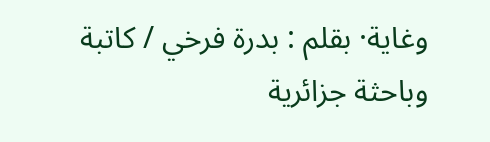وغاية· بقلم : بدرة فرخي / كاتبة وباحثة جزائرية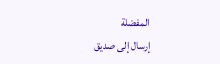المفضلة
إرسال إلى صديق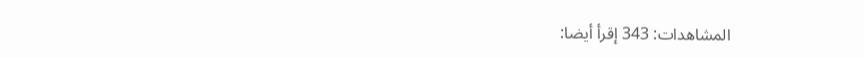المشاهدات: 343 إقرأ أيضا: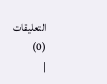التعليقات
(0)
|